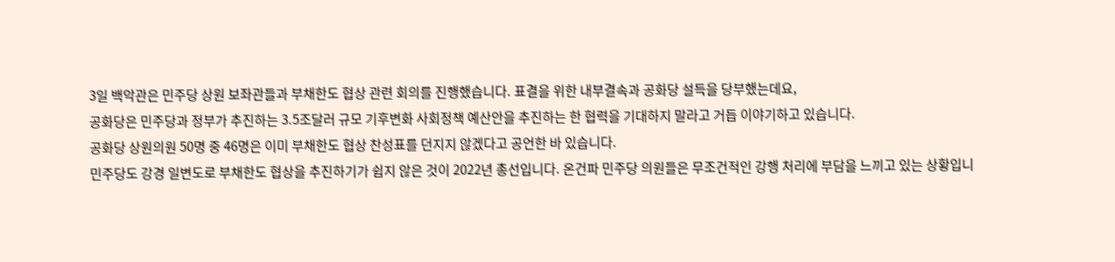3일 백악관은 민주당 상원 보좌관들과 부채한도 협상 관련 회의를 진행했습니다. 표결을 위한 내부결속과 공화당 설득을 당부했는데요,
공화당은 민주당과 정부가 추진하는 3.5조달러 규모 기후변화 사회정책 예산안을 추진하는 한 협력을 기대하지 말라고 거듭 이야기하고 있습니다.
공화당 상원의원 50명 중 46명은 이미 부채한도 협상 찬성표를 던지지 않겠다고 공언한 바 있습니다.
민주당도 강경 일변도로 부채한도 협상을 추진하기가 쉽지 않은 것이 2022년 총선입니다. 온건파 민주당 의원들은 무조건적인 강행 처리에 부담을 느끼고 있는 상황입니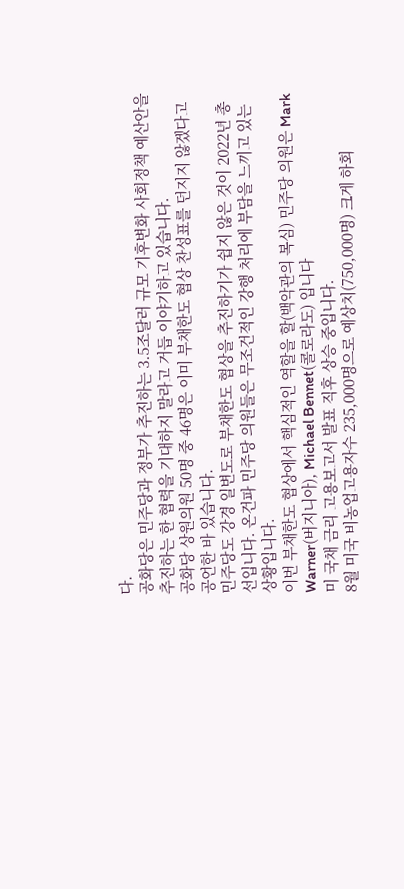다.
공화당은 민주당과 정부가 추진하는 3.5조달러 규모 기후변화 사회정책 예산안을 추진하는 한 협력을 기대하지 말라고 거듭 이야기하고 있습니다.
공화당 상원의원 50명 중 46명은 이미 부채한도 협상 찬성표를 던지지 않겠다고 공언한 바 있습니다.
민주당도 강경 일변도로 부채한도 협상을 추진하기가 쉽지 않은 것이 2022년 총선입니다. 온건파 민주당 의원들은 무조건적인 강행 처리에 부담을 느끼고 있는 상황입니다.
이번 부채한도 협상에서 핵심적인 역할을 할(백악관의 복심) 민주당 의원은 Mark Warner(버지니아), Michael Bennet(콜로라도) 입니다
미 국채 금리 고용보고서 발표 직후 상승 중입니다.
8월 미국 비농업고용자수 235,000명으로 예상치(750,000명) 크게 하회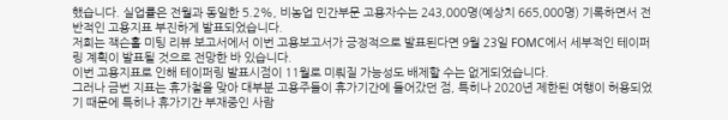했습니다. 실업률은 전월과 동일한 5.2%, 비농업 민간부문 고용자수는 243,000명(예상치 665,000명) 기록하면서 전반적인 고용지표 부진하게 발표되었습니다.
저희는 잭슨홀 미팅 리뷰 보고서에서 이번 고용보고서가 긍정적으로 발표된다면 9월 23일 FOMC에서 세부적인 테이퍼링 계획이 발표될 것으로 전망한 바 있습니다.
이번 고용지표로 인해 테이퍼링 발표시점이 11월로 미뤄질 가능성도 배제할 수는 없게되었습니다.
그러나 금번 지표는 휴가철을 맞아 대부분 고용주들이 휴가기간에 들어갔던 점, 특히나 2020년 제한된 여행이 허용되었기 때문에 특히나 휴가기간 부재중인 사람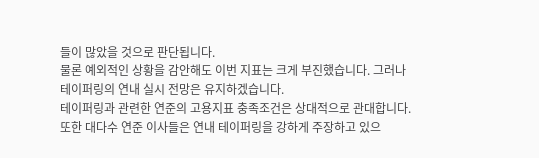들이 많았을 것으로 판단됩니다.
물론 예외적인 상황을 감안해도 이번 지표는 크게 부진했습니다. 그러나 테이퍼링의 연내 실시 전망은 유지하겠습니다.
테이퍼링과 관련한 연준의 고용지표 충족조건은 상대적으로 관대합니다. 또한 대다수 연준 이사들은 연내 테이퍼링을 강하게 주장하고 있으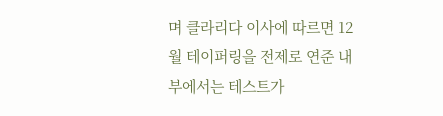며 클라리다 이사에 따르면 12월 테이퍼링을 전제로 연준 내부에서는 테스트가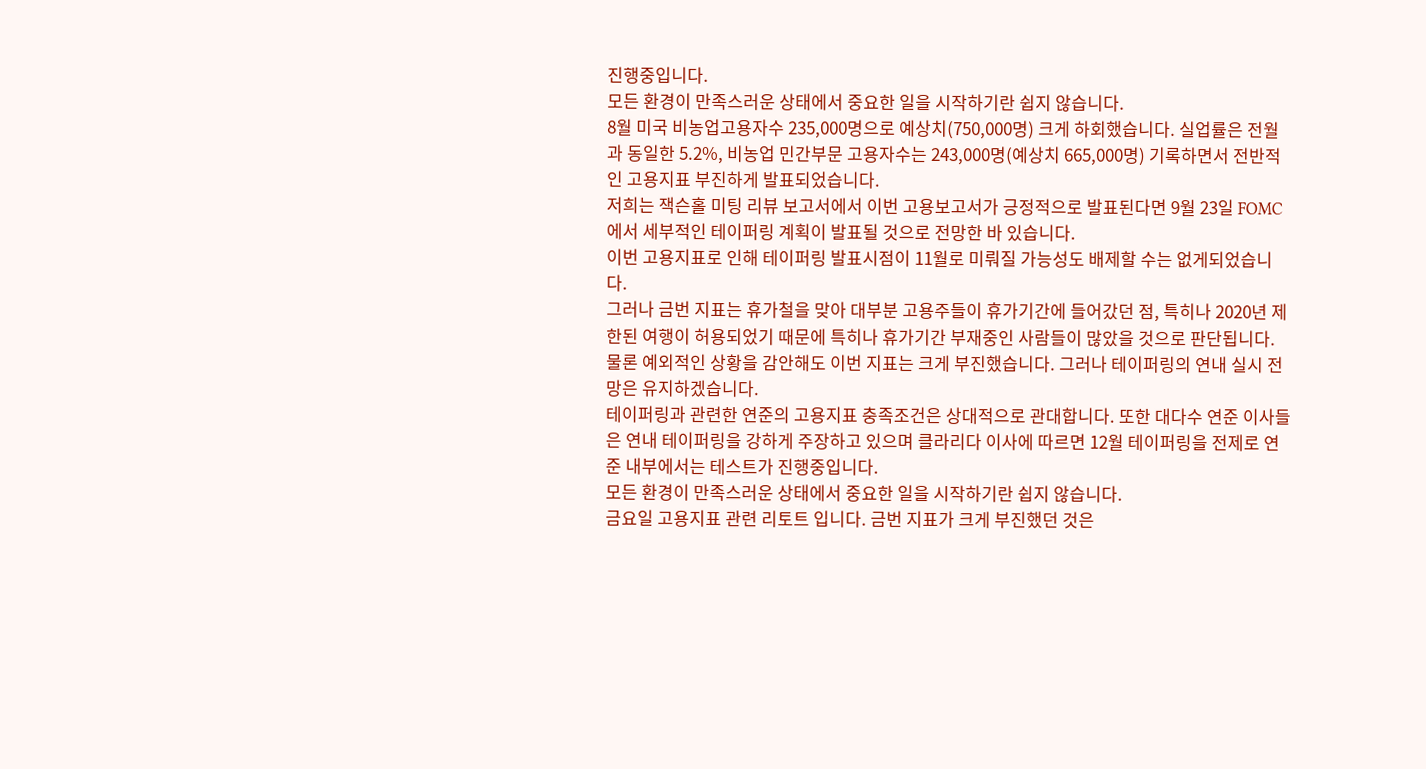진행중입니다.
모든 환경이 만족스러운 상태에서 중요한 일을 시작하기란 쉽지 않습니다.
8월 미국 비농업고용자수 235,000명으로 예상치(750,000명) 크게 하회했습니다. 실업률은 전월과 동일한 5.2%, 비농업 민간부문 고용자수는 243,000명(예상치 665,000명) 기록하면서 전반적인 고용지표 부진하게 발표되었습니다.
저희는 잭슨홀 미팅 리뷰 보고서에서 이번 고용보고서가 긍정적으로 발표된다면 9월 23일 FOMC에서 세부적인 테이퍼링 계획이 발표될 것으로 전망한 바 있습니다.
이번 고용지표로 인해 테이퍼링 발표시점이 11월로 미뤄질 가능성도 배제할 수는 없게되었습니다.
그러나 금번 지표는 휴가철을 맞아 대부분 고용주들이 휴가기간에 들어갔던 점, 특히나 2020년 제한된 여행이 허용되었기 때문에 특히나 휴가기간 부재중인 사람들이 많았을 것으로 판단됩니다.
물론 예외적인 상황을 감안해도 이번 지표는 크게 부진했습니다. 그러나 테이퍼링의 연내 실시 전망은 유지하겠습니다.
테이퍼링과 관련한 연준의 고용지표 충족조건은 상대적으로 관대합니다. 또한 대다수 연준 이사들은 연내 테이퍼링을 강하게 주장하고 있으며 클라리다 이사에 따르면 12월 테이퍼링을 전제로 연준 내부에서는 테스트가 진행중입니다.
모든 환경이 만족스러운 상태에서 중요한 일을 시작하기란 쉽지 않습니다.
금요일 고용지표 관련 리토트 입니다. 금번 지표가 크게 부진했던 것은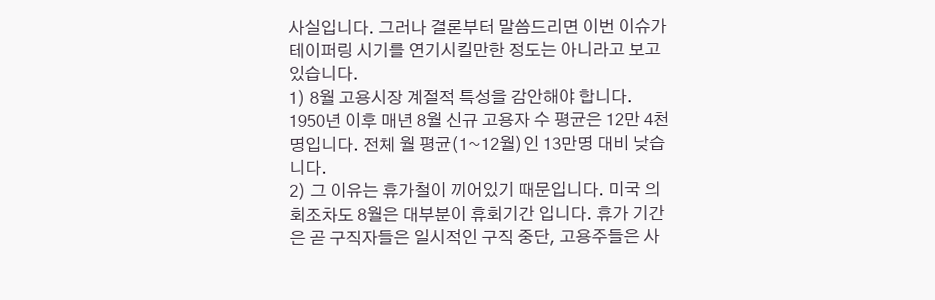사실입니다. 그러나 결론부터 말씀드리면 이번 이슈가 테이퍼링 시기를 연기시킬만한 정도는 아니라고 보고 있습니다.
1) 8월 고용시장 계절적 특성을 감안해야 합니다. 1950년 이후 매년 8월 신규 고용자 수 평균은 12만 4천명입니다. 전체 월 평균(1~12월)인 13만명 대비 낮습니다.
2) 그 이유는 휴가철이 끼어있기 때문입니다. 미국 의회조차도 8월은 대부분이 휴회기간 입니다. 휴가 기간은 곧 구직자들은 일시적인 구직 중단, 고용주들은 사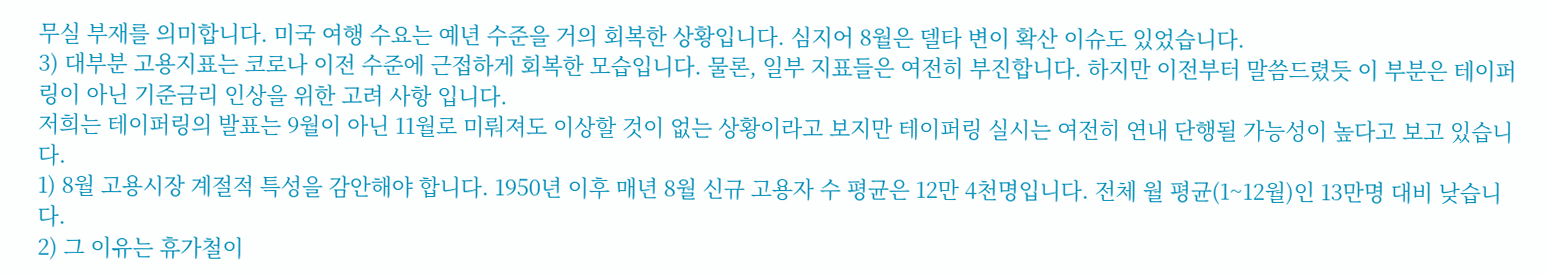무실 부재를 의미합니다. 미국 여행 수요는 예년 수준을 거의 회복한 상황입니다. 심지어 8월은 델타 변이 확산 이슈도 있었습니다.
3) 대부분 고용지표는 코로나 이전 수준에 근접하게 회복한 모습입니다. 물론, 일부 지표들은 여전히 부진합니다. 하지만 이전부터 말씀드렸듯 이 부분은 테이퍼링이 아닌 기준금리 인상을 위한 고려 사항 입니다.
저희는 테이퍼링의 발표는 9월이 아닌 11월로 미뤄져도 이상할 것이 없는 상황이라고 보지만 테이퍼링 실시는 여전히 연내 단행될 가능성이 높다고 보고 있습니다.
1) 8월 고용시장 계절적 특성을 감안해야 합니다. 1950년 이후 매년 8월 신규 고용자 수 평균은 12만 4천명입니다. 전체 월 평균(1~12월)인 13만명 대비 낮습니다.
2) 그 이유는 휴가철이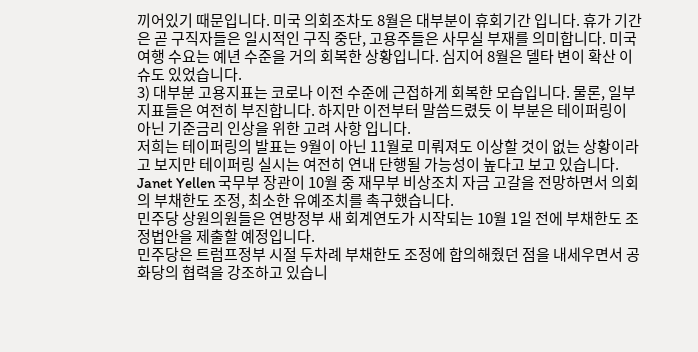끼어있기 때문입니다. 미국 의회조차도 8월은 대부분이 휴회기간 입니다. 휴가 기간은 곧 구직자들은 일시적인 구직 중단, 고용주들은 사무실 부재를 의미합니다. 미국 여행 수요는 예년 수준을 거의 회복한 상황입니다. 심지어 8월은 델타 변이 확산 이슈도 있었습니다.
3) 대부분 고용지표는 코로나 이전 수준에 근접하게 회복한 모습입니다. 물론, 일부 지표들은 여전히 부진합니다. 하지만 이전부터 말씀드렸듯 이 부분은 테이퍼링이 아닌 기준금리 인상을 위한 고려 사항 입니다.
저희는 테이퍼링의 발표는 9월이 아닌 11월로 미뤄져도 이상할 것이 없는 상황이라고 보지만 테이퍼링 실시는 여전히 연내 단행될 가능성이 높다고 보고 있습니다.
Janet Yellen 국무부 장관이 10월 중 재무부 비상조치 자금 고갈을 전망하면서 의회의 부채한도 조정, 최소한 유예조치를 촉구했습니다.
민주당 상원의원들은 연방정부 새 회계연도가 시작되는 10월 1일 전에 부채한도 조정법안을 제출할 예정입니다.
민주당은 트럼프정부 시절 두차례 부채한도 조정에 합의해줬던 점을 내세우면서 공화당의 협력을 강조하고 있습니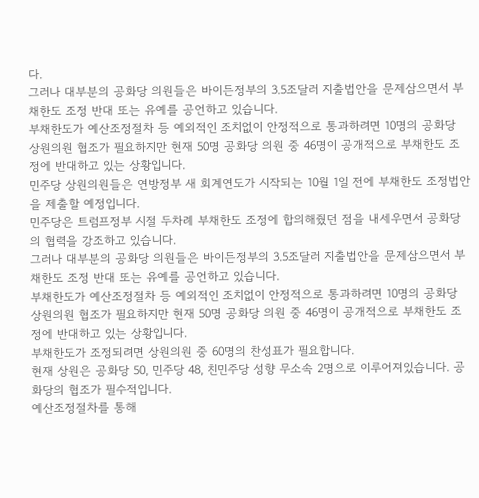다.
그러나 대부분의 공화당 의원들은 바이든정부의 3.5조달러 지출법안을 문제삼으면서 부채한도 조정 반대 또는 유예를 공언하고 있습니다.
부채한도가 예산조정절차 등 예외적인 조치없이 안정적으로 통과하려면 10명의 공화당 상원의원 협조가 필요하지만 현재 50명 공화당 의원 중 46명이 공개적으로 부채한도 조정에 반대하고 있는 상황입니다.
민주당 상원의원들은 연방정부 새 회계연도가 시작되는 10월 1일 전에 부채한도 조정법안을 제출할 예정입니다.
민주당은 트럼프정부 시절 두차례 부채한도 조정에 합의해줬던 점을 내세우면서 공화당의 협력을 강조하고 있습니다.
그러나 대부분의 공화당 의원들은 바이든정부의 3.5조달러 지출법안을 문제삼으면서 부채한도 조정 반대 또는 유예를 공언하고 있습니다.
부채한도가 예산조정절차 등 예외적인 조치없이 안정적으로 통과하려면 10명의 공화당 상원의원 협조가 필요하지만 현재 50명 공화당 의원 중 46명이 공개적으로 부채한도 조정에 반대하고 있는 상황입니다.
부채한도가 조정되려면 상원의원 중 60명의 찬성표가 필요합니다.
현재 상원은 공화당 50, 민주당 48, 친민주당 성향 무소속 2명으로 이루어져있습니다. 공화당의 협조가 필수적입니다.
예산조정절차를 통해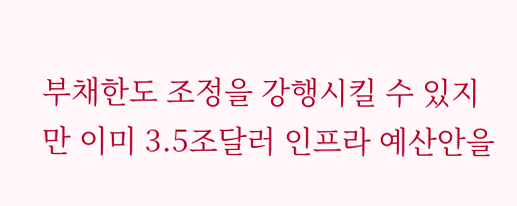부채한도 조정을 강행시킬 수 있지만 이미 3.5조달러 인프라 예산안을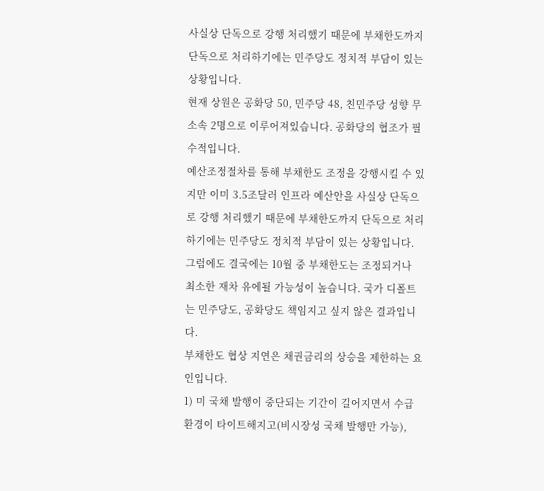사실상 단독으로 강행 처리했기 때문에 부채한도까지 단독으로 처리하기에는 민주당도 정치적 부담이 있는 상황입니다.
현재 상원은 공화당 50, 민주당 48, 친민주당 성향 무소속 2명으로 이루어져있습니다. 공화당의 협조가 필수적입니다.
예산조정절차를 통해 부채한도 조정을 강행시킬 수 있지만 이미 3.5조달러 인프라 예산안을 사실상 단독으로 강행 처리했기 때문에 부채한도까지 단독으로 처리하기에는 민주당도 정치적 부담이 있는 상황입니다.
그럼에도 결국에는 10월 중 부채한도는 조정되거나 최소한 재차 유에될 가능성이 높습니다. 국가 디폴트는 민주당도, 공화당도 책임지고 싶지 않은 결과입니다.
부채한도 협상 지연은 채권금리의 상승을 제한하는 요인입니다.
1) 미 국채 발행이 중단되는 기간이 길어지면서 수급환경이 타이트해지고(비시장성 국채 발행만 가능),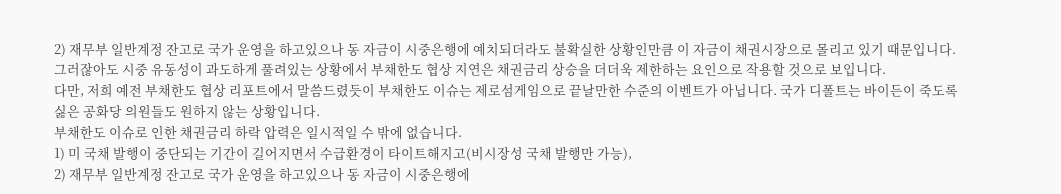2) 재무부 일반계정 잔고로 국가 운영을 하고있으나 동 자금이 시중은행에 예치되더라도 불확실한 상황인만큼 이 자금이 채권시장으로 몰리고 있기 때문입니다.
그러잖아도 시중 유동성이 과도하게 풀려있는 상황에서 부채한도 협상 지연은 채권금리 상승을 더더욱 제한하는 요인으로 작용할 것으로 보입니다.
다만, 저희 예전 부채한도 협상 리포트에서 말씀드렸듯이 부채한도 이슈는 제로섬게임으로 끝날만한 수준의 이벤트가 아닙니다. 국가 디폴트는 바이든이 죽도록 싫은 공화당 의원들도 원하지 않는 상황입니다.
부채한도 이슈로 인한 채권금리 하락 압력은 일시적일 수 밖에 없습니다.
1) 미 국채 발행이 중단되는 기간이 길어지면서 수급환경이 타이트해지고(비시장성 국채 발행만 가능),
2) 재무부 일반계정 잔고로 국가 운영을 하고있으나 동 자금이 시중은행에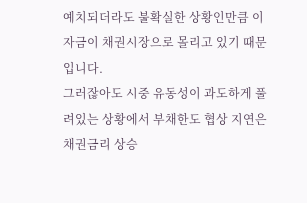예치되더라도 불확실한 상황인만큼 이 자금이 채권시장으로 몰리고 있기 때문입니다.
그러잖아도 시중 유동성이 과도하게 풀려있는 상황에서 부채한도 협상 지연은 채권금리 상승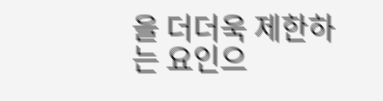을 더더욱 제한하는 요인으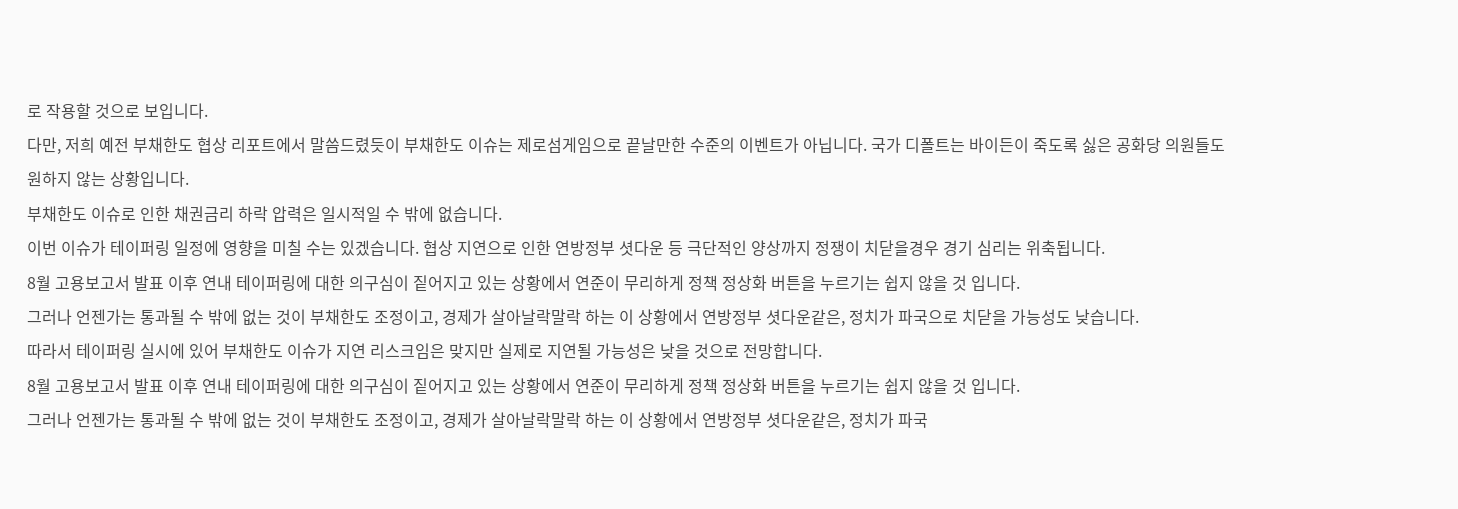로 작용할 것으로 보입니다.
다만, 저희 예전 부채한도 협상 리포트에서 말씀드렸듯이 부채한도 이슈는 제로섬게임으로 끝날만한 수준의 이벤트가 아닙니다. 국가 디폴트는 바이든이 죽도록 싫은 공화당 의원들도 원하지 않는 상황입니다.
부채한도 이슈로 인한 채권금리 하락 압력은 일시적일 수 밖에 없습니다.
이번 이슈가 테이퍼링 일정에 영향을 미칠 수는 있겠습니다. 협상 지연으로 인한 연방정부 셧다운 등 극단적인 양상까지 정쟁이 치닫을경우 경기 심리는 위축됩니다.
8월 고용보고서 발표 이후 연내 테이퍼링에 대한 의구심이 짙어지고 있는 상황에서 연준이 무리하게 정책 정상화 버튼을 누르기는 쉽지 않을 것 입니다.
그러나 언젠가는 통과될 수 밖에 없는 것이 부채한도 조정이고, 경제가 살아날락말락 하는 이 상황에서 연방정부 셧다운같은, 정치가 파국으로 치닫을 가능성도 낮습니다.
따라서 테이퍼링 실시에 있어 부채한도 이슈가 지연 리스크임은 맞지만 실제로 지연될 가능성은 낮을 것으로 전망합니다.
8월 고용보고서 발표 이후 연내 테이퍼링에 대한 의구심이 짙어지고 있는 상황에서 연준이 무리하게 정책 정상화 버튼을 누르기는 쉽지 않을 것 입니다.
그러나 언젠가는 통과될 수 밖에 없는 것이 부채한도 조정이고, 경제가 살아날락말락 하는 이 상황에서 연방정부 셧다운같은, 정치가 파국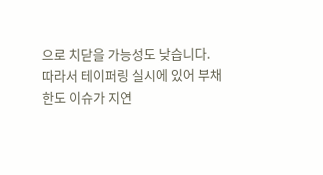으로 치닫을 가능성도 낮습니다.
따라서 테이퍼링 실시에 있어 부채한도 이슈가 지연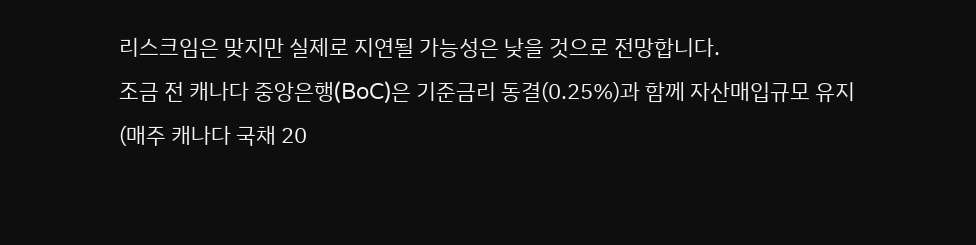리스크임은 맞지만 실제로 지연될 가능성은 낮을 것으로 전망합니다.
조금 전 캐나다 중앙은행(BoC)은 기준금리 동결(0.25%)과 함께 자산매입규모 유지(매주 캐나다 국채 20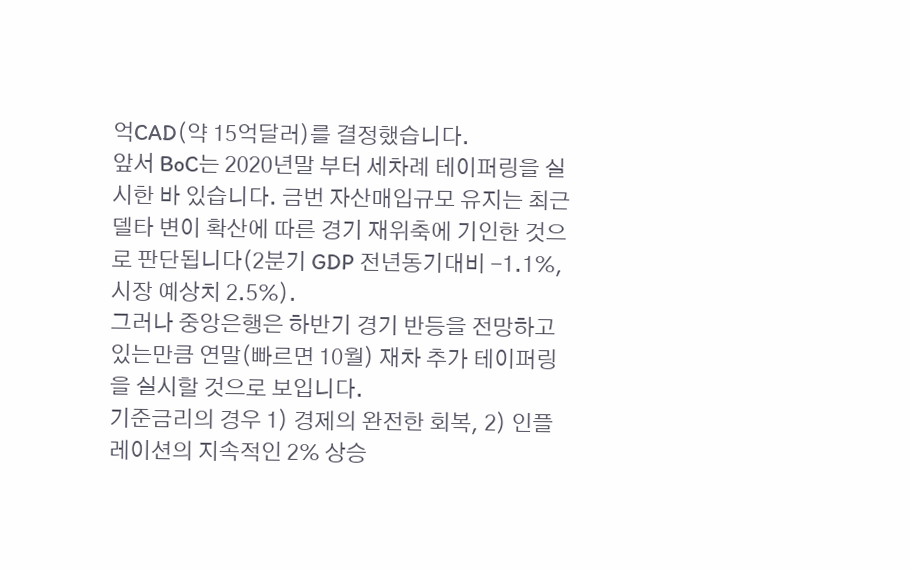억CAD(약 15억달러)를 결정했습니다.
앞서 BoC는 2020년말 부터 세차례 테이퍼링을 실시한 바 있습니다. 금번 자산매입규모 유지는 최근 델타 변이 확산에 따른 경기 재위축에 기인한 것으로 판단됩니다(2분기 GDP 전년동기대비 -1.1%, 시장 예상치 2.5%).
그러나 중앙은행은 하반기 경기 반등을 전망하고 있는만큼 연말(빠르면 10월) 재차 추가 테이퍼링을 실시할 것으로 보입니다.
기준금리의 경우 1) 경제의 완전한 회복, 2) 인플레이션의 지속적인 2% 상승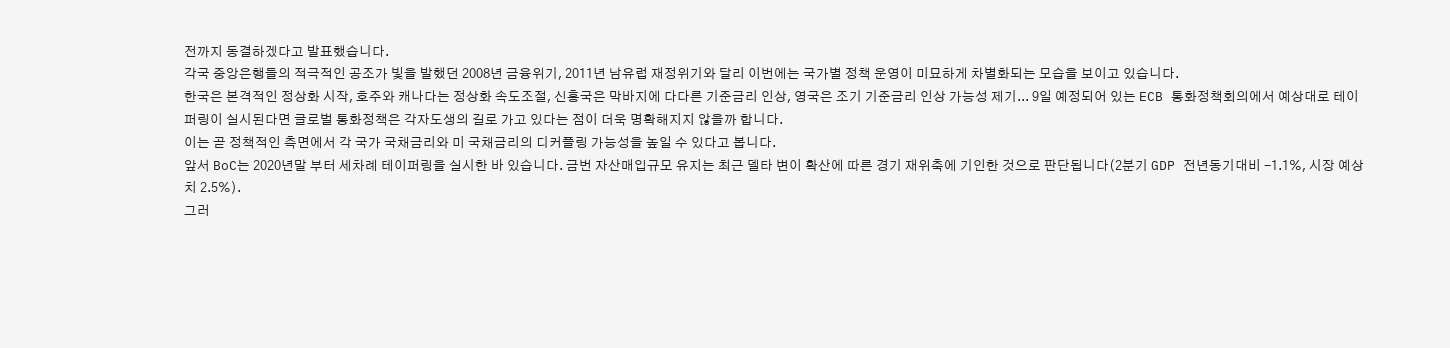전까지 동결하겠다고 발표했습니다.
각국 중앙은행들의 적극적인 공조가 빛을 발했던 2008년 금융위기, 2011년 남유럽 재정위기와 달리 이번에는 국가별 정책 운영이 미묘하게 차별화되는 모습을 보이고 있습니다.
한국은 본격적인 정상화 시작, 호주와 캐나다는 정상화 속도조절, 신흥국은 막바지에 다다른 기준금리 인상, 영국은 조기 기준금리 인상 가능성 제기... 9일 예정되어 있는 ECB 통화정책회의에서 예상대로 테이퍼링이 실시된다면 글로벌 통화정책은 각자도생의 길로 가고 있다는 점이 더욱 명확해지지 않을까 합니다.
이는 곧 정책적인 측면에서 각 국가 국채금리와 미 국채금리의 디커플링 가능성을 높일 수 있다고 봅니다.
앞서 BoC는 2020년말 부터 세차례 테이퍼링을 실시한 바 있습니다. 금번 자산매입규모 유지는 최근 델타 변이 확산에 따른 경기 재위축에 기인한 것으로 판단됩니다(2분기 GDP 전년동기대비 -1.1%, 시장 예상치 2.5%).
그러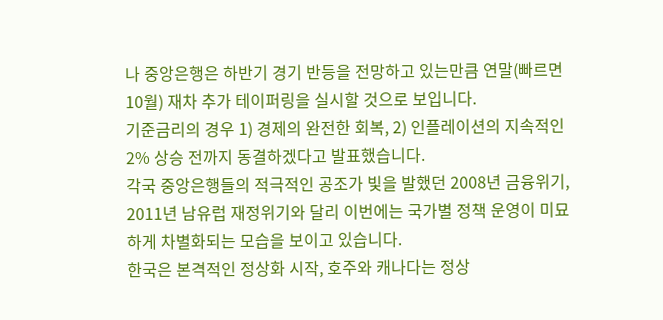나 중앙은행은 하반기 경기 반등을 전망하고 있는만큼 연말(빠르면 10월) 재차 추가 테이퍼링을 실시할 것으로 보입니다.
기준금리의 경우 1) 경제의 완전한 회복, 2) 인플레이션의 지속적인 2% 상승 전까지 동결하겠다고 발표했습니다.
각국 중앙은행들의 적극적인 공조가 빛을 발했던 2008년 금융위기, 2011년 남유럽 재정위기와 달리 이번에는 국가별 정책 운영이 미묘하게 차별화되는 모습을 보이고 있습니다.
한국은 본격적인 정상화 시작, 호주와 캐나다는 정상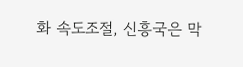화 속도조절, 신흥국은 막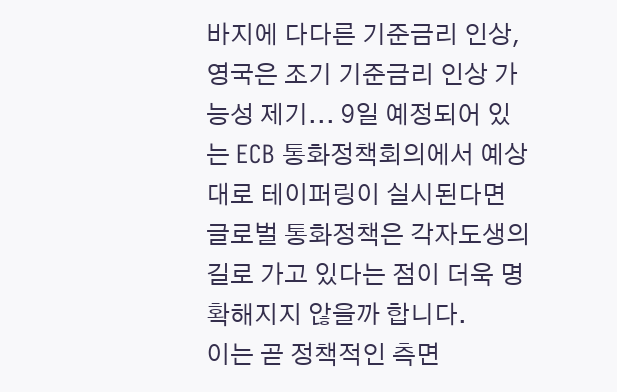바지에 다다른 기준금리 인상, 영국은 조기 기준금리 인상 가능성 제기... 9일 예정되어 있는 ECB 통화정책회의에서 예상대로 테이퍼링이 실시된다면 글로벌 통화정책은 각자도생의 길로 가고 있다는 점이 더욱 명확해지지 않을까 합니다.
이는 곧 정책적인 측면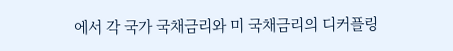에서 각 국가 국채금리와 미 국채금리의 디커플링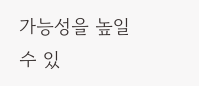가능성을 높일 수 있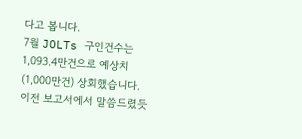다고 봅니다.
7월 JOLTs 구인건수는 1,093.4만건으로 예상치(1,000만건) 상회했습니다. 이전 보고서에서 말씀드렸듯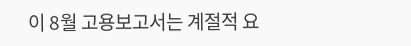이 8월 고용보고서는 계절적 요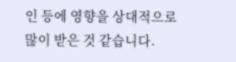인 등에 영향을 상대적으로 많이 받은 것 같습니다.